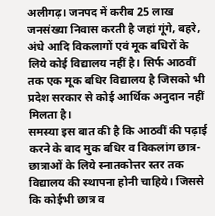अलीगढ़। जनपद में करीब 25 लाख जनसंख्या निवास करती है जहां गूंगे, बहरे, अंधे आदि विकलागों एवं मूक बधिरों के लिये कोई विद्यालय नहीं है। सिर्फ आठवीं तक एक मूक बधिर विद्यालय है जिसको भी प्रदेश सरकार से कोई आर्थिक अनुदान नहीं मिलता है।
समस्या इस बात की है कि आठवीं की पढ़ाई करने के बाद मुक बधिर व विकलांग छात्र-छात्राओं के लिये स्नातकोत्तर स्तर तक विद्यालय की स्थापना होनी चाहिये। जिससे कि कोईभी छात्र व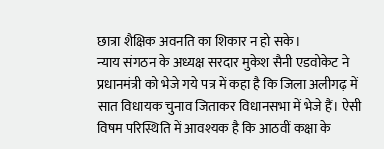छात्रा शैक्षिक अवनति का शिकार न हो सके।
न्याय संगठन के अध्यक्ष सरदार मुकेश सैनी एडवोकेट ने प्रधानमंत्री को भेजे गये पत्र में कहा है कि जिला अलीगढ़ में सात विधायक चुनाव जिताकर विधानसभा में भेजे हैं। ऐसी विषम परिस्थिति में आवश्यक है कि आठवीं कक्षा के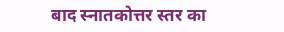बाद स्नातकोत्तर स्तर का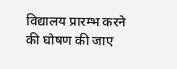विद्यालय प्रारम्भ करने की घोषण की जाए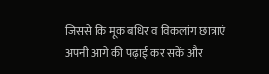जिससे कि मूक बधिर व विकलांग छात्राएं अपनी आगे की पढ़ाई कर सकें और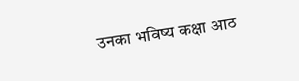उनका भविष्य कक्षा आठ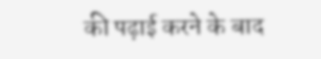की पढ़ाई करने के बाद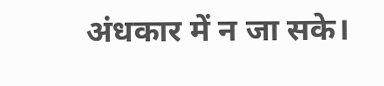अंधकार में न जा सके।